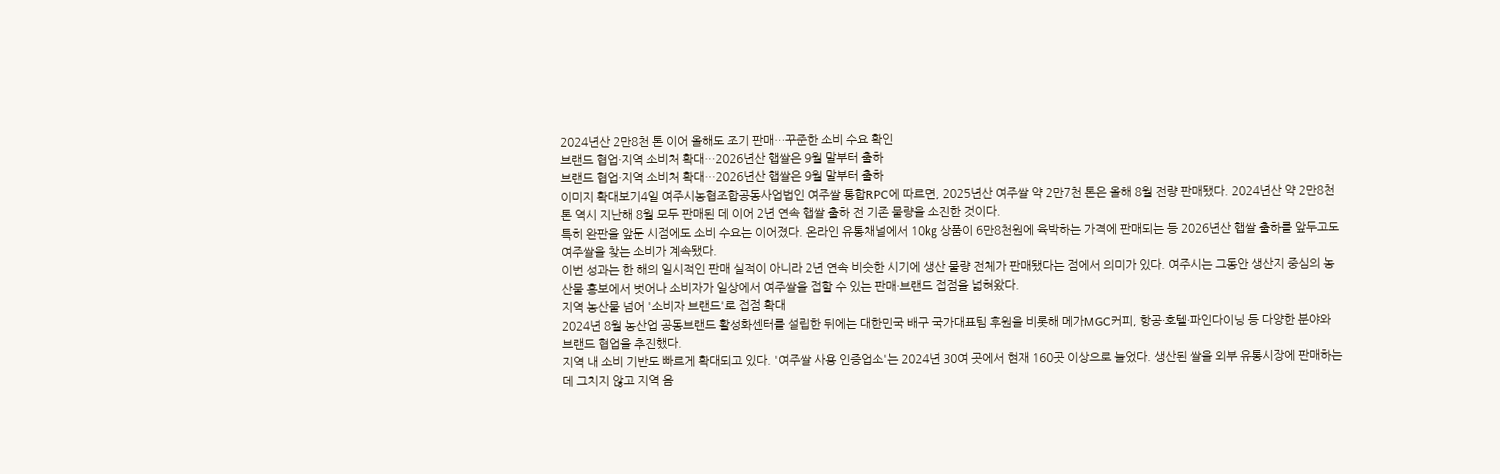2024년산 2만8천 톤 이어 올해도 조기 판매…꾸준한 소비 수요 확인
브랜드 협업·지역 소비처 확대…2026년산 햅쌀은 9월 말부터 출하
브랜드 협업·지역 소비처 확대…2026년산 햅쌀은 9월 말부터 출하
이미지 확대보기4일 여주시농협조합공동사업법인 여주쌀 통합RPC에 따르면, 2025년산 여주쌀 약 2만7천 톤은 올해 8월 전량 판매됐다. 2024년산 약 2만8천 톤 역시 지난해 8월 모두 판매된 데 이어 2년 연속 햅쌀 출하 전 기존 물량을 소진한 것이다.
특히 완판을 앞둔 시점에도 소비 수요는 이어졌다. 온라인 유통채널에서 10㎏ 상품이 6만8천원에 육박하는 가격에 판매되는 등 2026년산 햅쌀 출하를 앞두고도 여주쌀을 찾는 소비가 계속됐다.
이번 성과는 한 해의 일시적인 판매 실적이 아니라 2년 연속 비슷한 시기에 생산 물량 전체가 판매됐다는 점에서 의미가 있다. 여주시는 그동안 생산지 중심의 농산물 홍보에서 벗어나 소비자가 일상에서 여주쌀을 접할 수 있는 판매·브랜드 접점을 넓혀왔다.
지역 농산물 넘어 '소비자 브랜드'로 접점 확대
2024년 8월 농산업 공동브랜드 활성화센터를 설립한 뒤에는 대한민국 배구 국가대표팀 후원을 비롯해 메가MGC커피, 항공·호텔·파인다이닝 등 다양한 분야와 브랜드 협업을 추진했다.
지역 내 소비 기반도 빠르게 확대되고 있다. '여주쌀 사용 인증업소'는 2024년 30여 곳에서 현재 160곳 이상으로 늘었다. 생산된 쌀을 외부 유통시장에 판매하는 데 그치지 않고 지역 음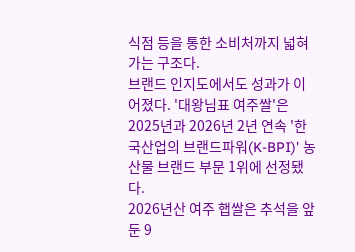식점 등을 통한 소비처까지 넓혀가는 구조다.
브랜드 인지도에서도 성과가 이어졌다. '대왕님표 여주쌀'은 2025년과 2026년 2년 연속 '한국산업의 브랜드파워(K-BPI)' 농산물 브랜드 부문 1위에 선정됐다.
2026년산 여주 햅쌀은 추석을 앞둔 9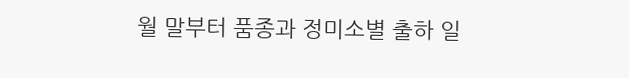월 말부터 품종과 정미소별 출하 일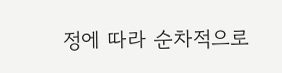정에 따라 순차적으로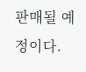판매될 예정이다.